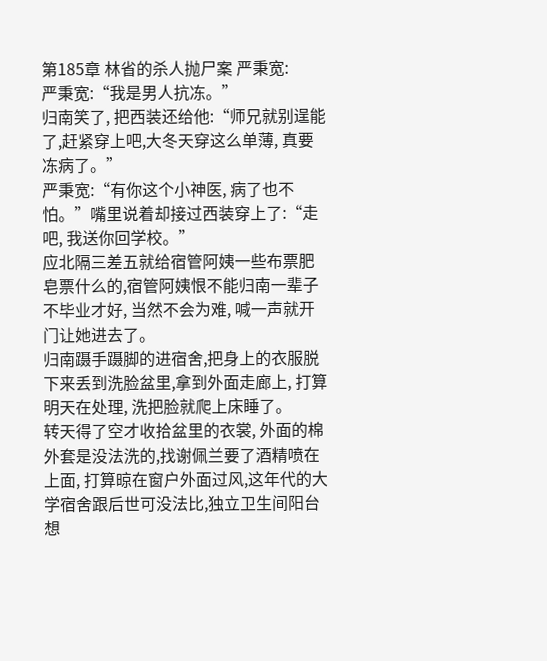第185章 林省的杀人抛尸案 严秉宽:
严秉宽:“我是男人抗冻。”
归南笑了, 把西装还给他:“师兄就别逞能了,赶紧穿上吧,大冬天穿这么单薄, 真要冻病了。”
严秉宽:“有你这个小神医, 病了也不怕。”嘴里说着却接过西装穿上了:“走吧, 我送你回学校。”
应北隔三差五就给宿管阿姨一些布票肥皂票什么的,宿管阿姨恨不能归南一辈子不毕业才好, 当然不会为难, 喊一声就开门让她进去了。
归南蹑手蹑脚的进宿舍,把身上的衣服脱下来丢到洗脸盆里,拿到外面走廊上, 打算明天在处理, 洗把脸就爬上床睡了。
转天得了空才收拾盆里的衣裳, 外面的棉外套是没法洗的,找谢佩兰要了酒精喷在上面, 打算晾在窗户外面过风,这年代的大学宿舍跟后世可没法比,独立卫生间阳台想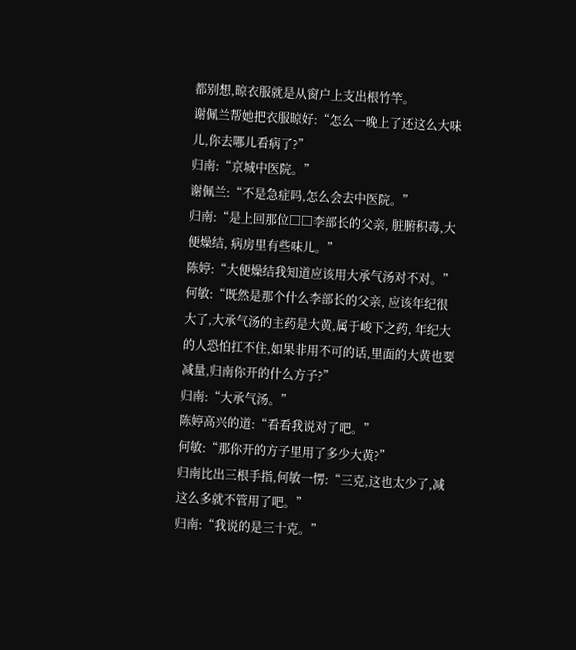都别想,晾衣服就是从窗户上支出根竹竿。
谢佩兰帮她把衣服晾好:“怎么一晚上了还这么大味儿,你去哪儿看病了?”
归南:“京城中医院。”
谢佩兰:“不是急症吗,怎么会去中医院。”
归南:“是上回那位□□李部长的父亲, 脏腑积毒,大便燥结, 病房里有些味儿。”
陈婷:“大便燥结我知道应该用大承气汤对不对。”
何敏:“既然是那个什么李部长的父亲, 应该年纪很大了,大承气汤的主药是大黄,属于峻下之药, 年纪大的人恐怕扛不住,如果非用不可的话,里面的大黄也要减量,归南你开的什么方子?”
归南:“大承气汤。”
陈婷高兴的道:“看看我说对了吧。”
何敏:“那你开的方子里用了多少大黄?”
归南比出三根手指,何敏一愣:“三克,这也太少了,减这么多就不管用了吧。”
归南:“我说的是三十克。”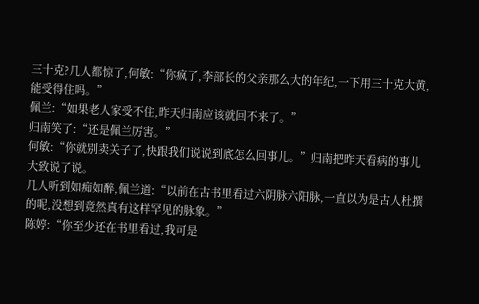三十克?几人都惊了,何敏:“你疯了,李部长的父亲那么大的年纪,一下用三十克大黄,能受得住吗。”
佩兰:“如果老人家受不住,昨天归南应该就回不来了。”
归南笑了:“还是佩兰厉害。”
何敏:“你就别卖关子了,快跟我们说说到底怎么回事儿。”归南把昨天看病的事儿大致说了说。
几人听到如痴如醉,佩兰道:“以前在古书里看过六阴脉六阳脉,一直以为是古人杜撰的呢,没想到竟然真有这样罕见的脉象。”
陈婷:“你至少还在书里看过,我可是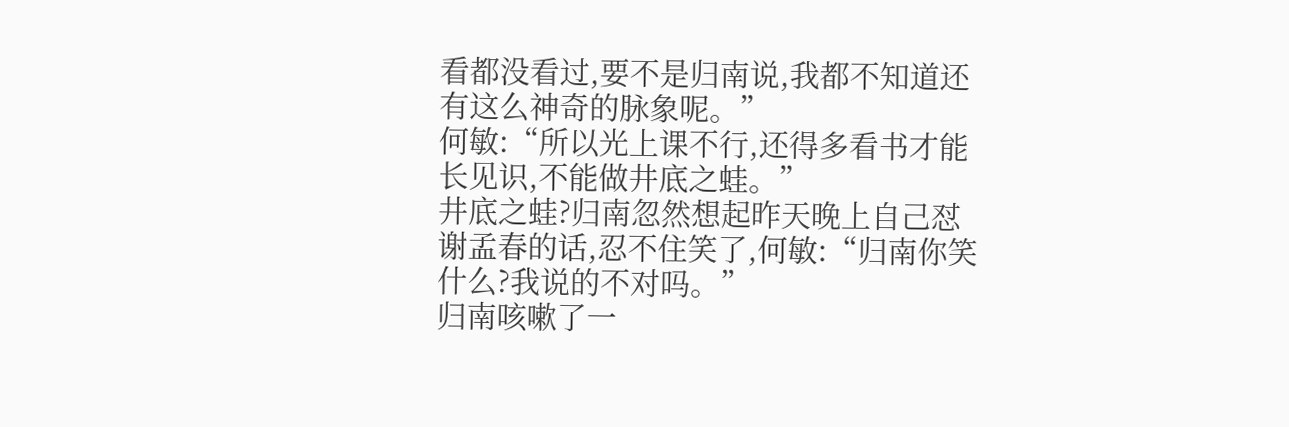看都没看过,要不是归南说,我都不知道还有这么神奇的脉象呢。”
何敏:“所以光上课不行,还得多看书才能长见识,不能做井底之蛙。”
井底之蛙?归南忽然想起昨天晚上自己怼谢孟春的话,忍不住笑了,何敏:“归南你笑什么?我说的不对吗。”
归南咳嗽了一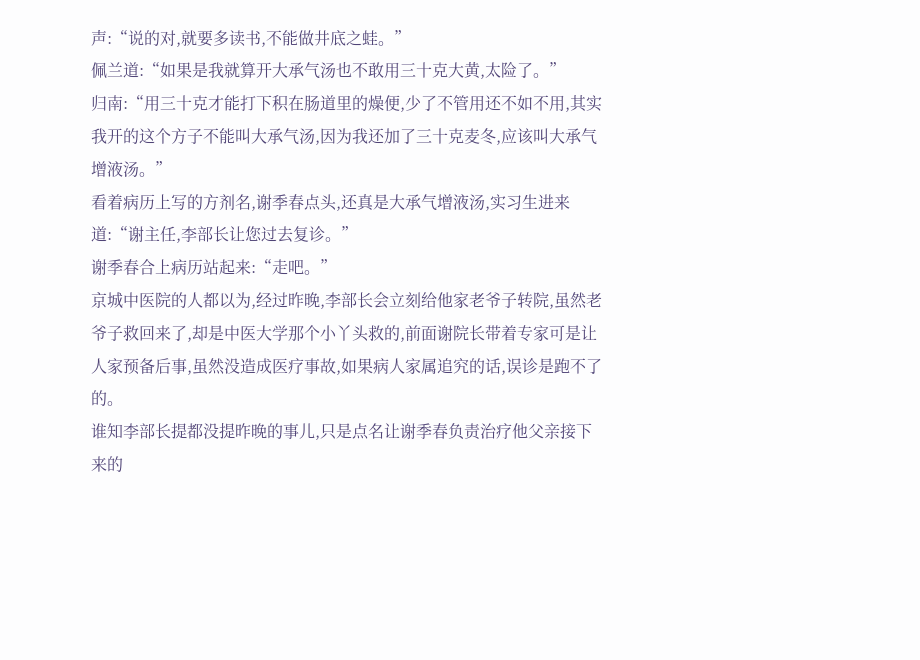声:“说的对,就要多读书,不能做井底之蛙。”
佩兰道:“如果是我就算开大承气汤也不敢用三十克大黄,太险了。”
归南:“用三十克才能打下积在肠道里的燥便,少了不管用还不如不用,其实我开的这个方子不能叫大承气汤,因为我还加了三十克麦冬,应该叫大承气增液汤。”
看着病历上写的方剂名,谢季春点头,还真是大承气增液汤,实习生进来道:“谢主任,李部长让您过去复诊。”
谢季春合上病历站起来:“走吧。”
京城中医院的人都以为,经过昨晚,李部长会立刻给他家老爷子转院,虽然老爷子救回来了,却是中医大学那个小丫头救的,前面谢院长带着专家可是让人家预备后事,虽然没造成医疗事故,如果病人家属追究的话,误诊是跑不了的。
谁知李部长提都没提昨晚的事儿,只是点名让谢季春负责治疗他父亲接下来的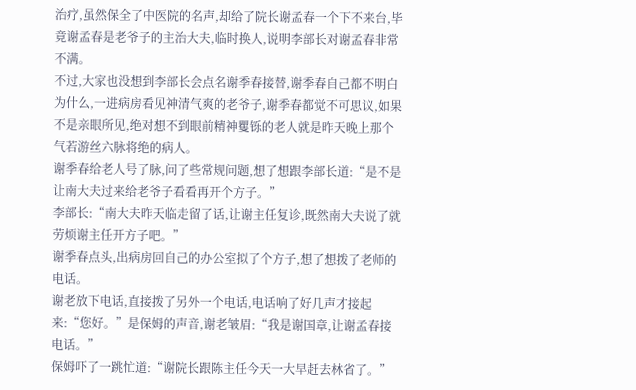治疗,虽然保全了中医院的名声,却给了院长谢孟春一个下不来台,毕竟谢孟春是老爷子的主治大夫,临时换人,说明李部长对谢孟春非常不满。
不过,大家也没想到李部长会点名谢季春接替,谢季春自己都不明白为什么,一进病房看见神清气爽的老爷子,谢季春都觉不可思议,如果不是亲眼所见,绝对想不到眼前精神矍铄的老人就是昨天晚上那个气若游丝六脉将绝的病人。
谢季春给老人号了脉,问了些常规问题,想了想跟李部长道:“是不是让南大夫过来给老爷子看看再开个方子。”
李部长:“南大夫昨天临走留了话,让谢主任复诊,既然南大夫说了就劳烦谢主任开方子吧。”
谢季春点头,出病房回自己的办公室拟了个方子,想了想拨了老师的电话。
谢老放下电话,直接拨了另外一个电话,电话响了好几声才接起来:“您好。”是保姆的声音,谢老皱眉:“我是谢国章,让谢孟春接电话。”
保姆吓了一跳忙道:“谢院长跟陈主任今天一大早赶去林省了。”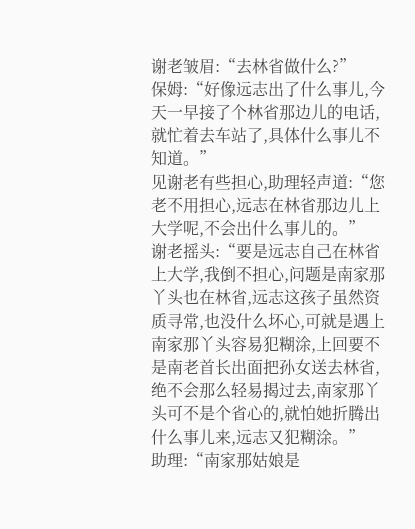谢老皱眉:“去林省做什么?”
保姆:“好像远志出了什么事儿,今天一早接了个林省那边儿的电话,就忙着去车站了,具体什么事儿不知道。”
见谢老有些担心,助理轻声道:“您老不用担心,远志在林省那边儿上大学呢,不会出什么事儿的。”
谢老摇头:“要是远志自己在林省上大学,我倒不担心,问题是南家那丫头也在林省,远志这孩子虽然资质寻常,也没什么坏心,可就是遇上南家那丫头容易犯糊涂,上回要不是南老首长出面把孙女送去林省,绝不会那么轻易揭过去,南家那丫头可不是个省心的,就怕她折腾出什么事儿来,远志又犯糊涂。”
助理:“南家那姑娘是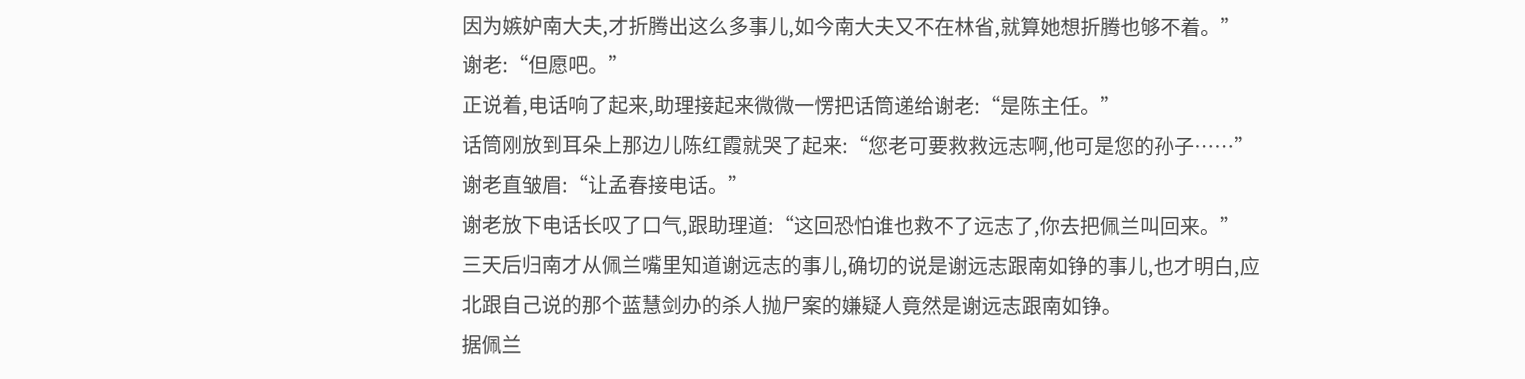因为嫉妒南大夫,才折腾出这么多事儿,如今南大夫又不在林省,就算她想折腾也够不着。”
谢老:“但愿吧。”
正说着,电话响了起来,助理接起来微微一愣把话筒递给谢老:“是陈主任。”
话筒刚放到耳朵上那边儿陈红霞就哭了起来:“您老可要救救远志啊,他可是您的孙子……”
谢老直皱眉:“让孟春接电话。”
谢老放下电话长叹了口气,跟助理道:“这回恐怕谁也救不了远志了,你去把佩兰叫回来。”
三天后归南才从佩兰嘴里知道谢远志的事儿,确切的说是谢远志跟南如铮的事儿,也才明白,应北跟自己说的那个蓝慧剑办的杀人抛尸案的嫌疑人竟然是谢远志跟南如铮。
据佩兰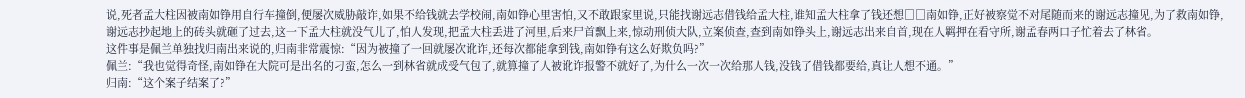说,死者孟大柱因被南如铮用自行车撞倒,便屡次威胁敲诈,如果不给钱就去学校闹,南如铮心里害怕,又不敢跟家里说,只能找谢远志借钱给孟大柱,谁知孟大柱拿了钱还想□□南如铮,正好被察觉不对尾随而来的谢远志撞见,为了救南如铮,谢远志抄起地上的砖头就砸了过去,这一下孟大柱就没气儿了,怕人发现,把孟大柱丢进了河里,后来尸首飘上来,惊动刑侦大队,立案侦查,查到南如铮头上,谢远志出来自首,现在人羁押在看守所,谢孟春两口子忙着去了林省。
这件事是佩兰单独找归南出来说的,归南非常震惊:“因为被撞了一回就屡次讹诈,还每次都能拿到钱,南如铮有这么好欺负吗?”
佩兰:“我也觉得奇怪,南如铮在大院可是出名的刁蛮,怎么一到林省就成受气包了,就算撞了人被讹诈报警不就好了,为什么一次一次给那人钱,没钱了借钱都要给,真让人想不通。”
归南:“这个案子结案了?”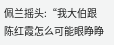佩兰摇头:“我大伯跟陈红霞怎么可能眼睁睁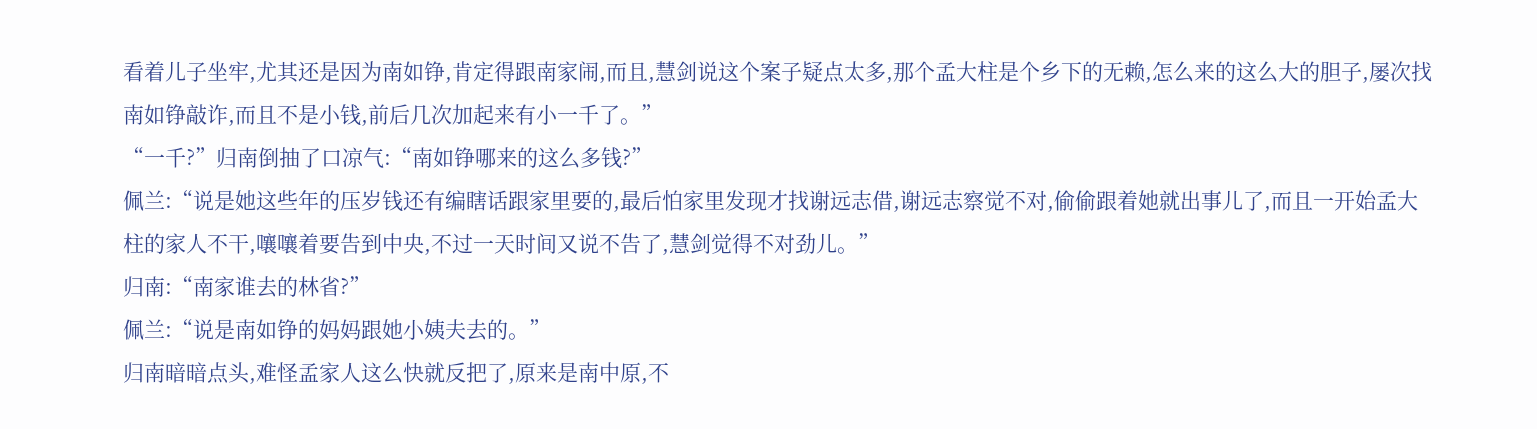看着儿子坐牢,尤其还是因为南如铮,肯定得跟南家闹,而且,慧剑说这个案子疑点太多,那个孟大柱是个乡下的无赖,怎么来的这么大的胆子,屡次找南如铮敲诈,而且不是小钱,前后几次加起来有小一千了。”
“一千?”归南倒抽了口凉气:“南如铮哪来的这么多钱?”
佩兰:“说是她这些年的压岁钱还有编瞎话跟家里要的,最后怕家里发现才找谢远志借,谢远志察觉不对,偷偷跟着她就出事儿了,而且一开始孟大柱的家人不干,嚷嚷着要告到中央,不过一天时间又说不告了,慧剑觉得不对劲儿。”
归南:“南家谁去的林省?”
佩兰:“说是南如铮的妈妈跟她小姨夫去的。”
归南暗暗点头,难怪孟家人这么快就反把了,原来是南中原,不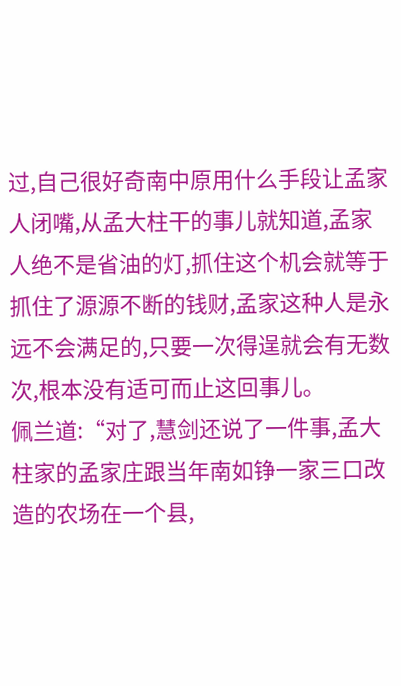过,自己很好奇南中原用什么手段让孟家人闭嘴,从孟大柱干的事儿就知道,孟家人绝不是省油的灯,抓住这个机会就等于抓住了源源不断的钱财,孟家这种人是永远不会满足的,只要一次得逞就会有无数次,根本没有适可而止这回事儿。
佩兰道:“对了,慧剑还说了一件事,孟大柱家的孟家庄跟当年南如铮一家三口改造的农场在一个县,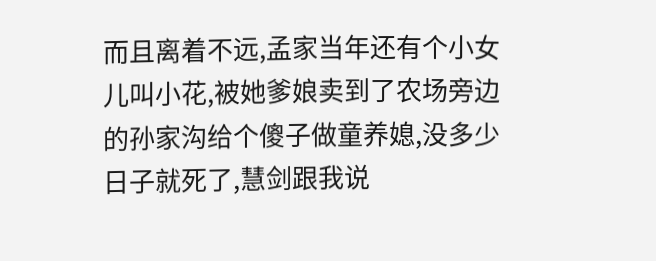而且离着不远,孟家当年还有个小女儿叫小花,被她爹娘卖到了农场旁边的孙家沟给个傻子做童养媳,没多少日子就死了,慧剑跟我说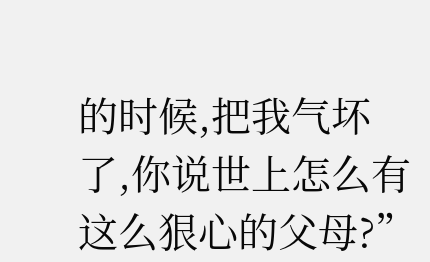的时候,把我气坏了,你说世上怎么有这么狠心的父母?”